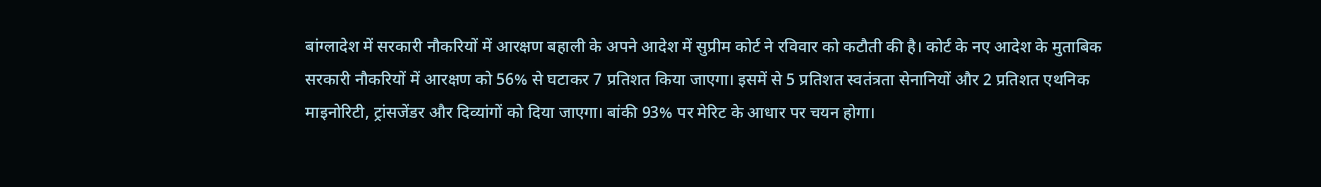बांग्लादेश में सरकारी नौकरियों में आरक्षण बहाली के अपने आदेश में सुप्रीम कोर्ट ने रविवार को कटौती की है। कोर्ट के नए आदेश के मुताबिक सरकारी नौकरियों में आरक्षण को 56% से घटाकर 7 प्रतिशत किया जाएगा। इसमें से 5 प्रतिशत स्वतंत्रता सेनानियों और 2 प्रतिशत एथनिक माइनोरिटी, ट्रांसजेंडर और दिव्यांगों को दिया जाएगा। बांकी 93% पर मेरिट के आधार पर चयन होगा।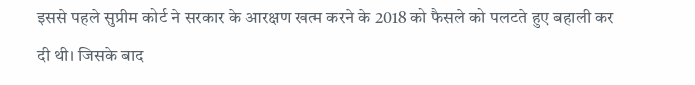इससे पहले सुप्रीम कोर्ट ने सरकार के आरक्षण खत्म करने के 2018 को फैसले को पलटते हुए बहाली कर दी थी। जिसके बाद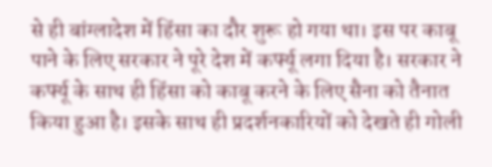से ही बांग्लादेश में हिंसा का दौर शुरू हो गया था। इस पर काबू पाने के लिए सरकार ने पूरे देश में कर्फ्यू लगा दिया है। सरकार ने कर्फ्यू के साथ ही हिंसा को काबू करने के लिए सैना को तैनात किया हुआ है। इसके साथ ही प्रदर्शनकारियों को देखते ही गोली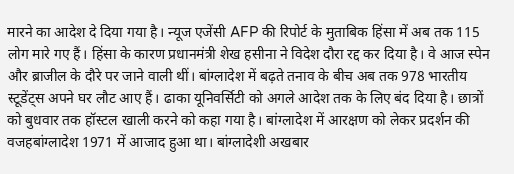मारने का आदेश दे दिया गया है। न्यूज एजेंसी AFP की रिपोर्ट के मुताबिक हिंसा में अब तक 115 लोग मारे गए हैं। हिंसा के कारण प्रधानमंत्री शेख हसीना ने विदेश दौरा रद्द कर दिया है। वे आज स्पेन और ब्राजील के दौरे पर जाने वाली थीं। बांग्लादेश में बढ़ते तनाव के बीच अब तक 978 भारतीय स्टूडेंट्स अपने घर लौट आए हैं। ढाका यूनिवर्सिटी को अगले आदेश तक के लिए बंद दिया है। छात्रों को बुधवार तक हॉस्टल खाली करने को कहा गया है। बांग्लादेश में आरक्षण को लेकर प्रदर्शन की वजहबांग्लादेश 1971 में आजाद हुआ था। बांग्लादेशी अखबार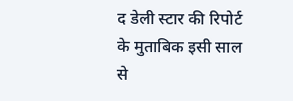द डेली स्टार की रिपोर्ट के मुताबिक इसी साल से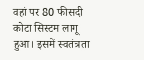वहां पर 80 फीसदी कोटा सिस्टम लागू हुआ। इसमें स्वतंत्रता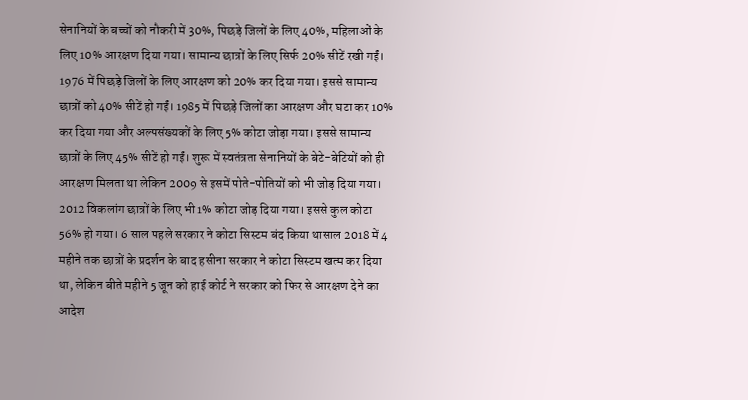सेनानियों के बच्चों को नौकरी में 30%, पिछड़े जिलों के लिए 40%, महिलाओं के लिए 10% आरक्षण दिया गया। सामान्य छात्रों के लिए सिर्फ 20% सीटें रखी गईं। 1976 में पिछड़े जिलों के लिए आरक्षण को 20% कर दिया गया। इससे सामान्य छात्रों को 40% सीटें हो गईं। 1985 में पिछड़े जिलों का आरक्षण और घटा कर 10% कर दिया गया और अल्पसंख्यकों के लिए 5% कोटा जोड़ा गया। इससे सामान्य छात्रों के लिए 45% सीटें हो गईं। शुरू में स्वतंत्रता सेनानियों के बेटे-बेटियों को ही आरक्षण मिलता था लेकिन 2009 से इसमें पोते-पोतियों को भी जोड़ दिया गया। 2012 विकलांग छात्रों के लिए भी 1% कोटा जोड़ दिया गया। इससे कुल कोटा 56% हो गया। 6 साल पहले सरकार ने कोटा सिस्टम बंद किया थासाल 2018 में 4 महीने तक छात्रों के प्रदर्शन के बाद हसीना सरकार ने कोटा सिस्टम खत्म कर दिया था, लेकिन बीते महीने 5 जून को हाई कोर्ट ने सरकार को फिर से आरक्षण देने का आदेश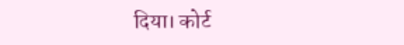दिया। कोर्ट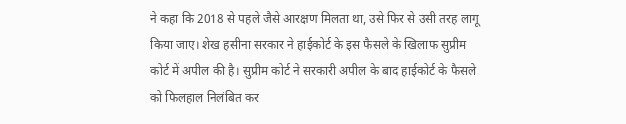ने कहा कि 2018 से पहले जैसे आरक्षण मिलता था, उसे फिर से उसी तरह लागू किया जाए। शेख हसीना सरकार ने हाईकोर्ट के इस फैसले के खिलाफ सुप्रीम कोर्ट में अपील की है। सुप्रीम कोर्ट ने सरकारी अपील के बाद हाईकोर्ट के फैसले को फिलहाल निलंबित कर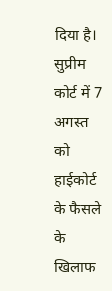दिया है। सुप्रीम कोर्ट में 7 अगस्त को हाईकोर्ट के फैसले के खिलाफ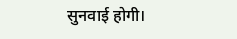सुनवाई होगी।